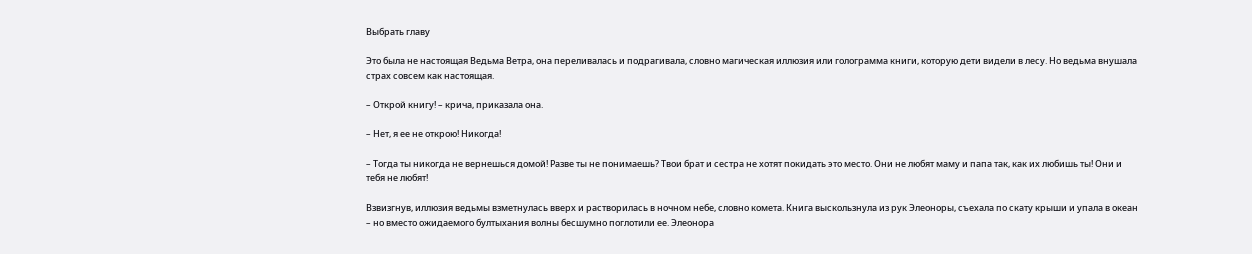Выбрать главу

Это была не настоящая Ведьма Ветра, она переливалась и подрагивала, словно магическая иллюзия или голограмма книги, которую дети видели в лесу. Но ведьма внушала страх совсем как настоящая.

– Открой книгу! – крича, приказала она.

– Нет, я ее не открою! Никогда!

– Тогда ты никогда не вернешься домой! Разве ты не понимаешь? Твои брат и сестра не хотят покидать это место. Они не любят маму и папа так, как их любишь ты! Они и тебя не любят!

Взвизгнув, иллюзия ведьмы взметнулась вверх и растворилась в ночном небе, словно комета. Книга выскользнула из рук Элеоноры, съехала по скату крыши и упала в океан – но вместо ожидаемого бултыхания волны бесшумно поглотили ее. Элеонора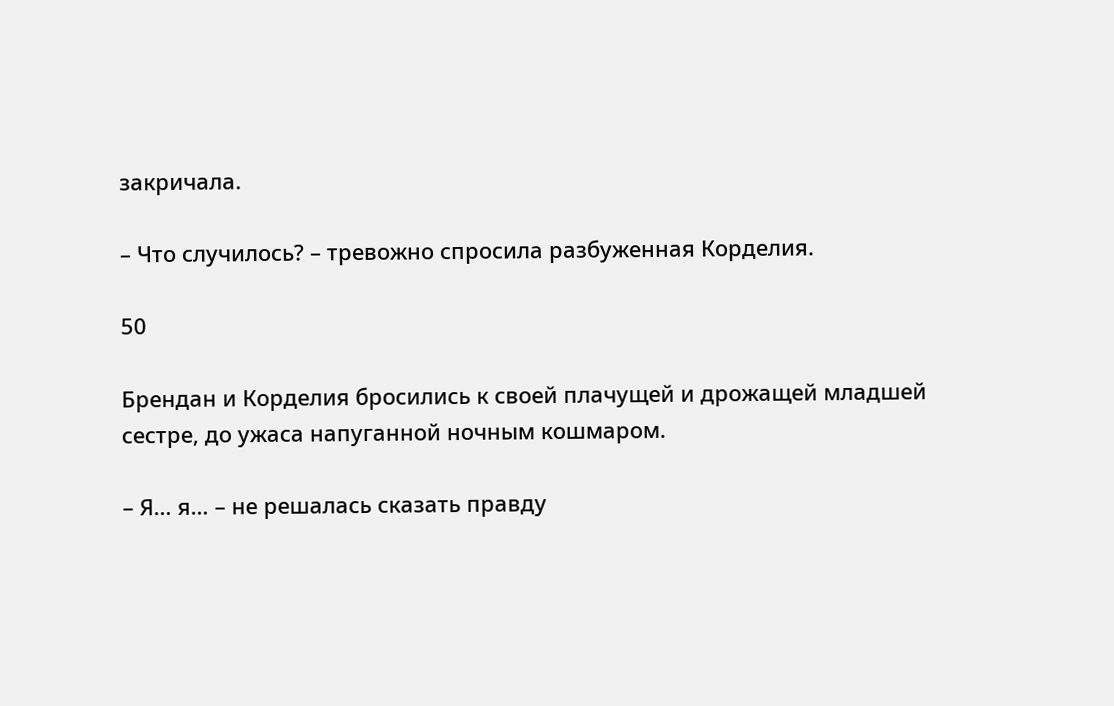закричала.

– Что случилось? – тревожно спросила разбуженная Корделия.

50

Брендан и Корделия бросились к своей плачущей и дрожащей младшей сестре, до ужаса напуганной ночным кошмаром.

– Я… я… – не решалась сказать правду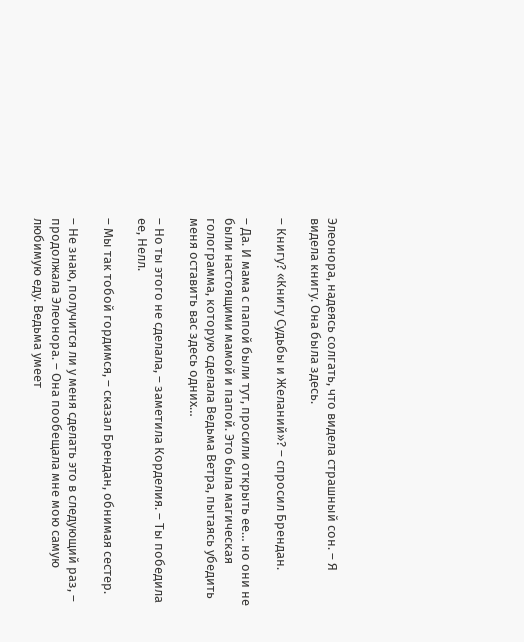Элеонора, надеясь солгать, что видела страшный сон. – Я видела книгу. Она была здесь.

– Книгу? «Книгу Судьбы и Желаний»? – спросил Брендан.

– Да. И мама с папой были тут, просили открыть ее… но они не были настоящими мамой и папой. Это была магическая голограмма, которую сделала Ведьма Ветра, пытаясь убедить меня оставить вас здесь одних…

– Но ты этого не сделала, – заметила Корделия. – Ты победила ее, Нелл.

– Мы так тобой гордимся, – сказал Брендан, обнимая сестер.

– Не знаю, получится ли у меня сделать это в следующий раз, – продолжала Элеонора. – Она пообещала мне мою самую любимую еду. Ведьма умеет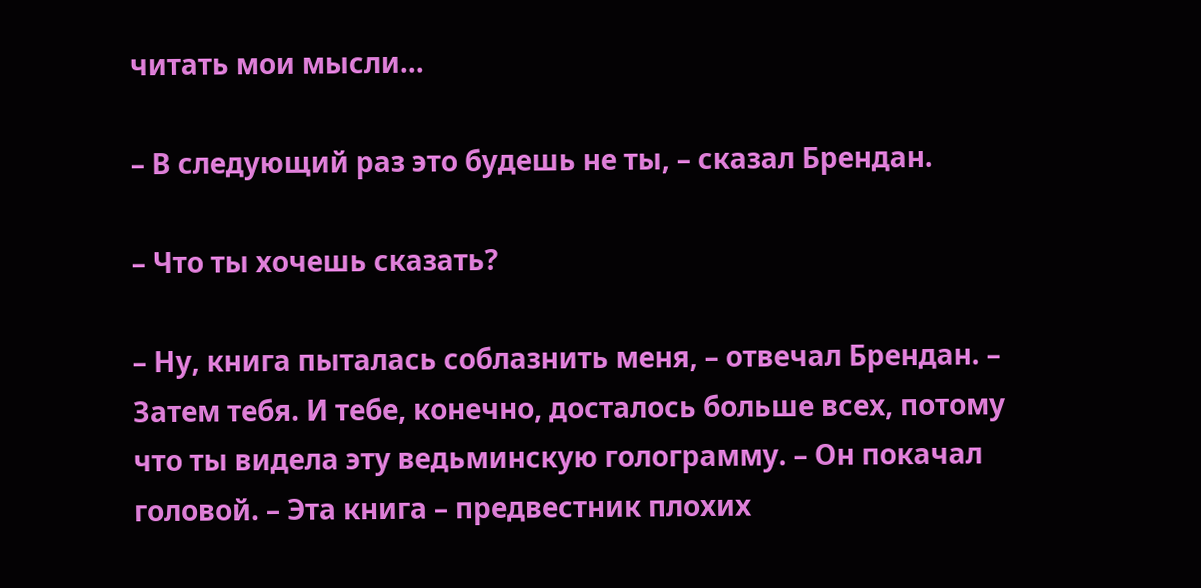читать мои мысли…

– В следующий раз это будешь не ты, – сказал Брендан.

– Что ты хочешь сказать?

– Ну, книга пыталась соблазнить меня, – отвечал Брендан. – Затем тебя. И тебе, конечно, досталось больше всех, потому что ты видела эту ведьминскую голограмму. – Он покачал головой. – Эта книга – предвестник плохих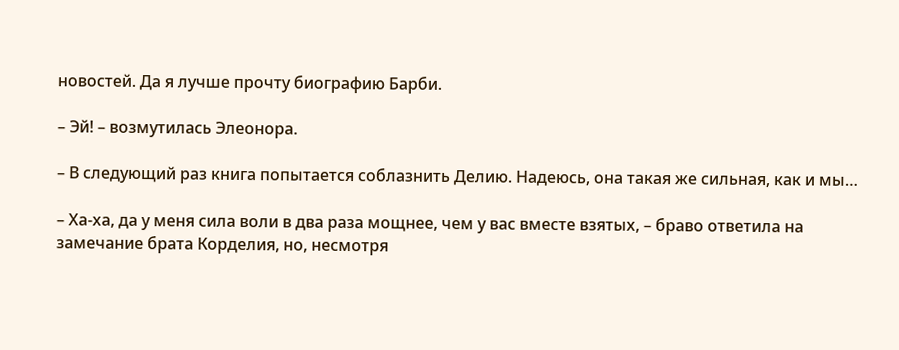новостей. Да я лучше прочту биографию Барби.

– Эй! – возмутилась Элеонора.

– В следующий раз книга попытается соблазнить Делию. Надеюсь, она такая же сильная, как и мы…

– Ха-ха, да у меня сила воли в два раза мощнее, чем у вас вместе взятых, – браво ответила на замечание брата Корделия, но, несмотря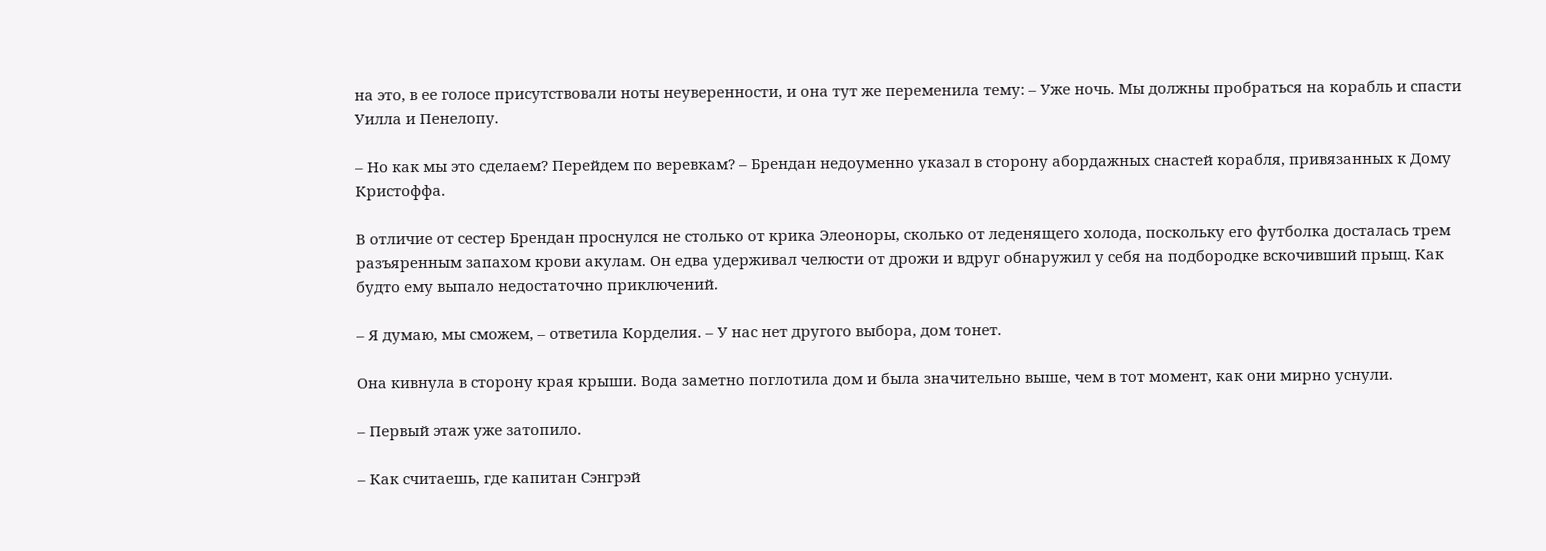на это, в ее голосе присутствовали ноты неуверенности, и она тут же переменила тему: – Уже ночь. Мы должны пробраться на корабль и спасти Уилла и Пенелопу.

– Но как мы это сделаем? Перейдем по веревкам? – Брендан недоуменно указал в сторону абордажных снастей корабля, привязанных к Дому Кристоффа.

В отличие от сестер Брендан проснулся не столько от крика Элеоноры, сколько от леденящего холода, поскольку его футболка досталась трем разъяренным запахом крови акулам. Он едва удерживал челюсти от дрожи и вдруг обнаружил у себя на подбородке вскочивший прыщ. Как будто ему выпало недостаточно приключений.

– Я думаю, мы сможем, – ответила Корделия. – У нас нет другого выбора, дом тонет.

Она кивнула в сторону края крыши. Вода заметно поглотила дом и была значительно выше, чем в тот момент, как они мирно уснули.

– Первый этаж уже затопило.

– Как считаешь, где капитан Сэнгрэй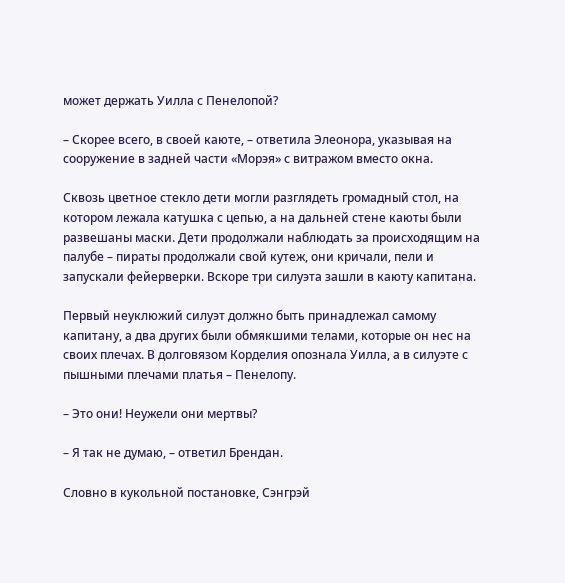может держать Уилла с Пенелопой?

– Скорее всего, в своей каюте, – ответила Элеонора, указывая на сооружение в задней части «Морэя» с витражом вместо окна.

Сквозь цветное стекло дети могли разглядеть громадный стол, на котором лежала катушка с цепью, а на дальней стене каюты были развешаны маски. Дети продолжали наблюдать за происходящим на палубе – пираты продолжали свой кутеж, они кричали, пели и запускали фейерверки. Вскоре три силуэта зашли в каюту капитана.

Первый неуклюжий силуэт должно быть принадлежал самому капитану, а два других были обмякшими телами, которые он нес на своих плечах. В долговязом Корделия опознала Уилла, а в силуэте с пышными плечами платья – Пенелопу.

– Это они! Неужели они мертвы?

– Я так не думаю, – ответил Брендан.

Словно в кукольной постановке, Сэнгрэй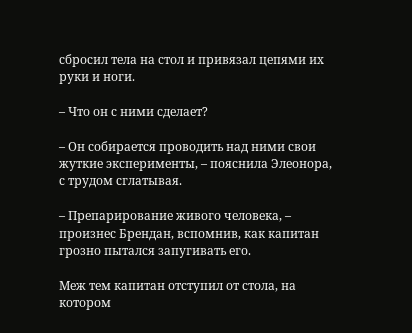сбросил тела на стол и привязал цепями их руки и ноги.

– Что он с ними сделает?

– Он собирается проводить над ними свои жуткие эксперименты, – пояснила Элеонора, с трудом сглатывая.

– Препарирование живого человека, – произнес Брендан, вспомнив, как капитан грозно пытался запугивать его.

Меж тем капитан отступил от стола, на котором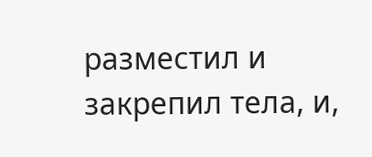разместил и закрепил тела, и,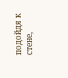подойдя к стене,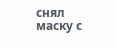снял маску с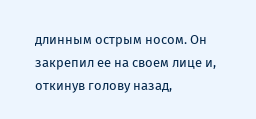длинным острым носом. Он закрепил ее на своем лице и, откинув голову назад,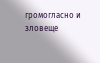громогласно и зловеще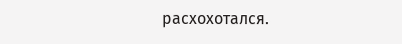расхохотался.